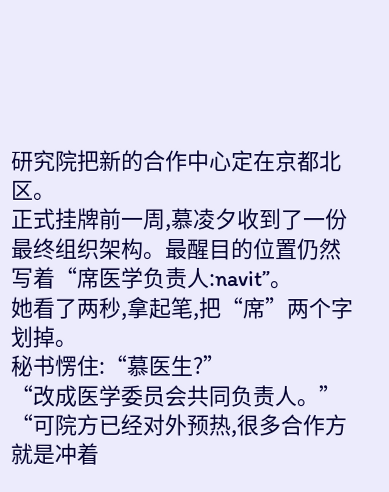研究院把新的合作中心定在京都北区。
正式挂牌前一周,慕凌夕收到了一份最终组织架构。最醒目的位置仍然写着“席医学负责人:navit”。
她看了两秒,拿起笔,把“席”两个字划掉。
秘书愣住:“慕医生?”
“改成医学委员会共同负责人。”
“可院方已经对外预热,很多合作方就是冲着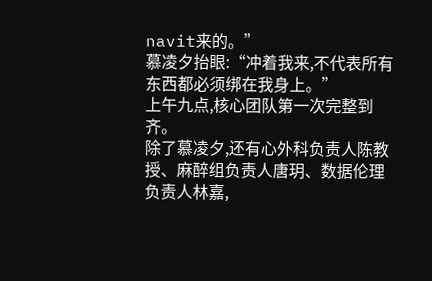navit来的。”
慕凌夕抬眼:“冲着我来,不代表所有东西都必须绑在我身上。”
上午九点,核心团队第一次完整到齐。
除了慕凌夕,还有心外科负责人陈教授、麻醉组负责人唐玥、数据伦理负责人林嘉,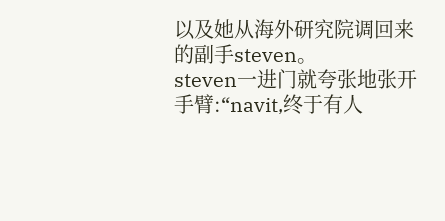以及她从海外研究院调回来的副手steven。
steven一进门就夸张地张开手臂:“navit,终于有人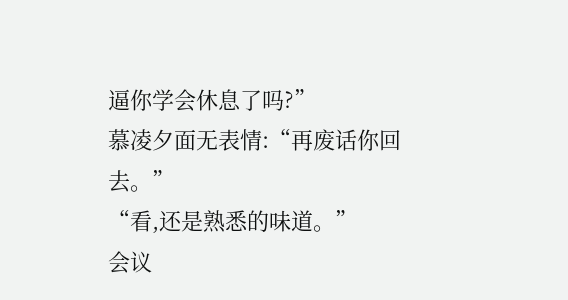逼你学会休息了吗?”
慕凌夕面无表情:“再废话你回去。”
“看,还是熟悉的味道。”
会议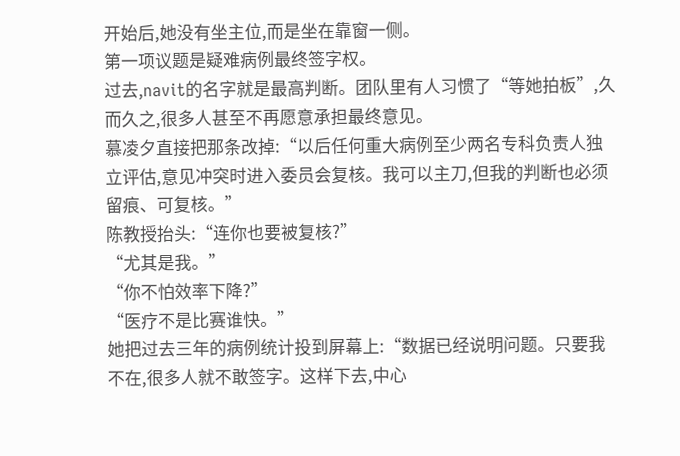开始后,她没有坐主位,而是坐在靠窗一侧。
第一项议题是疑难病例最终签字权。
过去,navit的名字就是最高判断。团队里有人习惯了“等她拍板”,久而久之,很多人甚至不再愿意承担最终意见。
慕凌夕直接把那条改掉:“以后任何重大病例至少两名专科负责人独立评估,意见冲突时进入委员会复核。我可以主刀,但我的判断也必须留痕、可复核。”
陈教授抬头:“连你也要被复核?”
“尤其是我。”
“你不怕效率下降?”
“医疗不是比赛谁快。”
她把过去三年的病例统计投到屏幕上:“数据已经说明问题。只要我不在,很多人就不敢签字。这样下去,中心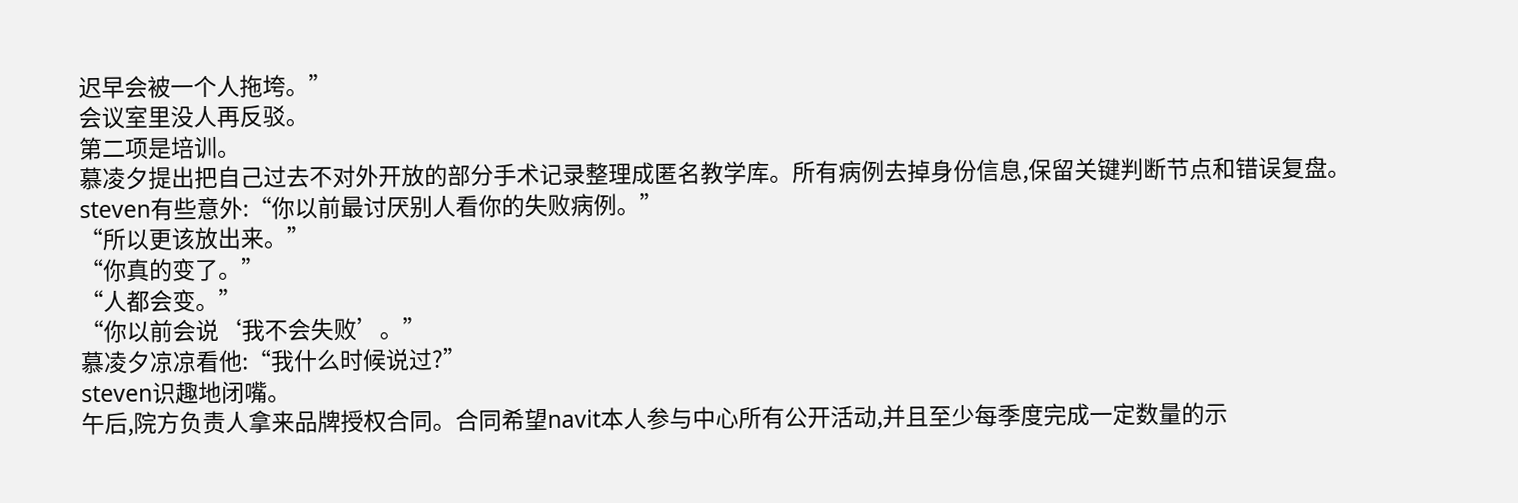迟早会被一个人拖垮。”
会议室里没人再反驳。
第二项是培训。
慕凌夕提出把自己过去不对外开放的部分手术记录整理成匿名教学库。所有病例去掉身份信息,保留关键判断节点和错误复盘。
steven有些意外:“你以前最讨厌别人看你的失败病例。”
“所以更该放出来。”
“你真的变了。”
“人都会变。”
“你以前会说‘我不会失败’。”
慕凌夕凉凉看他:“我什么时候说过?”
steven识趣地闭嘴。
午后,院方负责人拿来品牌授权合同。合同希望navit本人参与中心所有公开活动,并且至少每季度完成一定数量的示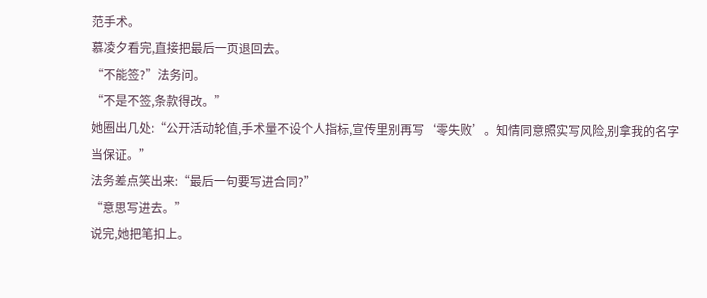范手术。
慕凌夕看完,直接把最后一页退回去。
“不能签?”法务问。
“不是不签,条款得改。”
她圈出几处:“公开活动轮值,手术量不设个人指标,宣传里别再写‘零失败’。知情同意照实写风险,别拿我的名字当保证。”
法务差点笑出来:“最后一句要写进合同?”
“意思写进去。”
说完,她把笔扣上。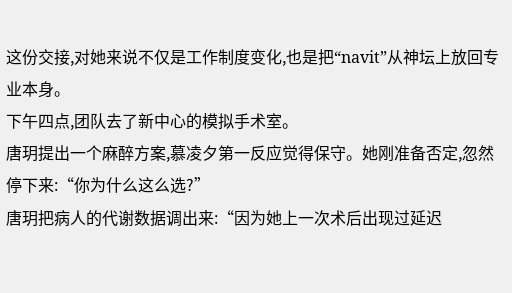这份交接,对她来说不仅是工作制度变化,也是把“navit”从神坛上放回专业本身。
下午四点,团队去了新中心的模拟手术室。
唐玥提出一个麻醉方案,慕凌夕第一反应觉得保守。她刚准备否定,忽然停下来:“你为什么这么选?”
唐玥把病人的代谢数据调出来:“因为她上一次术后出现过延迟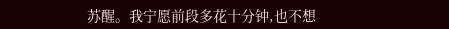苏醒。我宁愿前段多花十分钟,也不想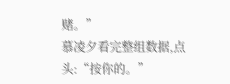赌。”
慕凌夕看完整组数据,点头:“按你的。”